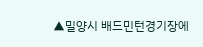▲밀양시 배드민턴경기장에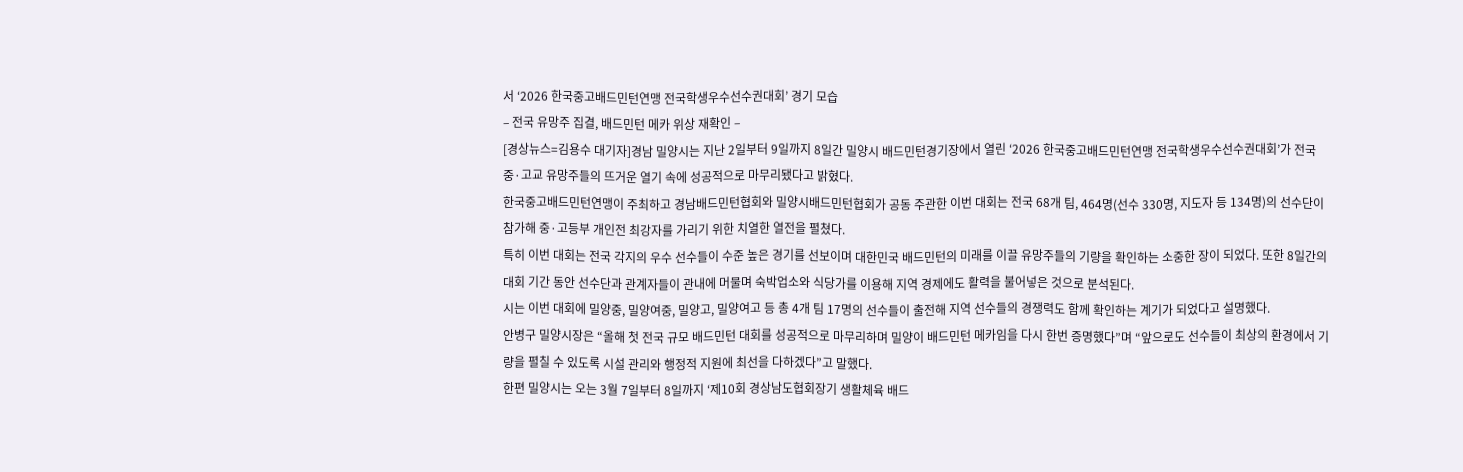서 ‘2026 한국중고배드민턴연맹 전국학생우수선수권대회’ 경기 모습
– 전국 유망주 집결, 배드민턴 메카 위상 재확인 –
[경상뉴스=김용수 대기자]경남 밀양시는 지난 2일부터 9일까지 8일간 밀양시 배드민턴경기장에서 열린 ‘2026 한국중고배드민턴연맹 전국학생우수선수권대회’가 전국 중·고교 유망주들의 뜨거운 열기 속에 성공적으로 마무리됐다고 밝혔다.
한국중고배드민턴연맹이 주최하고 경남배드민턴협회와 밀양시배드민턴협회가 공동 주관한 이번 대회는 전국 68개 팀, 464명(선수 330명, 지도자 등 134명)의 선수단이 참가해 중·고등부 개인전 최강자를 가리기 위한 치열한 열전을 펼쳤다.
특히 이번 대회는 전국 각지의 우수 선수들이 수준 높은 경기를 선보이며 대한민국 배드민턴의 미래를 이끌 유망주들의 기량을 확인하는 소중한 장이 되었다. 또한 8일간의 대회 기간 동안 선수단과 관계자들이 관내에 머물며 숙박업소와 식당가를 이용해 지역 경제에도 활력을 불어넣은 것으로 분석된다.
시는 이번 대회에 밀양중, 밀양여중, 밀양고, 밀양여고 등 총 4개 팀 17명의 선수들이 출전해 지역 선수들의 경쟁력도 함께 확인하는 계기가 되었다고 설명했다.
안병구 밀양시장은 “올해 첫 전국 규모 배드민턴 대회를 성공적으로 마무리하며 밀양이 배드민턴 메카임을 다시 한번 증명했다”며 “앞으로도 선수들이 최상의 환경에서 기량을 펼칠 수 있도록 시설 관리와 행정적 지원에 최선을 다하겠다”고 말했다.
한편 밀양시는 오는 3월 7일부터 8일까지 ‘제10회 경상남도협회장기 생활체육 배드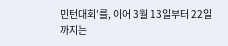민턴대회’를, 이어 3월 13일부터 22일까지는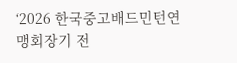‘2026 한국중고배드민턴연맹회장기 전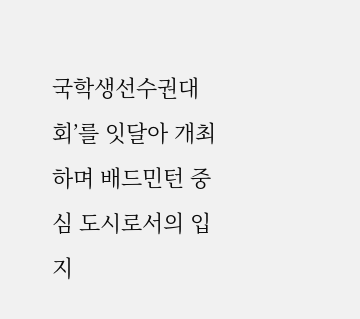국학생선수권대회’를 잇달아 개최하며 배드민턴 중심 도시로서의 입지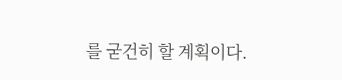를 굳건히 할 계획이다.